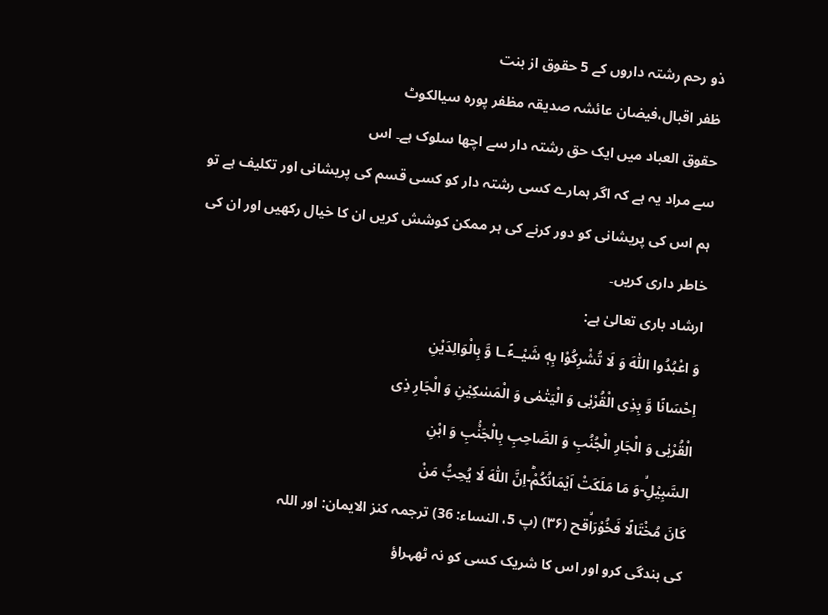ذو رحم رشتہ داروں کے 5 حقوق از بنت
ظفر اقبال،فیضان عائشہ صدیقہ مظفر پورہ سیالکوٹ
حقوق العباد میں ایک حق رشتہ دار سے اچھا سلوک ہے۔ اس
سے مراد یہ ہے کہ اگر ہمارے کسی رشتہ دار کو کسی قسم کی پریشانی اور تکلیف ہے تو
ہم اس کی پریشانی کو دور کرنے کی ہر ممکن کوشش کریں ان کا خیال رکھیں اور ان کی
خاطر داری کریں۔
ارشاد باری تعالیٰ ہے:
وَ اعْبُدُوا اللّٰهَ وَ لَا تُشْرِكُوْا بِهٖ شَیْــٴًـا وَّ بِالْوَالِدَیْنِ
اِحْسَانًا وَّ بِذِی الْقُرْبٰى وَ الْیَتٰمٰى وَ الْمَسٰكِیْنِ وَ الْجَارِ ذِی
الْقُرْبٰى وَ الْجَارِ الْجُنُبِ وَ الصَّاحِبِ بِالْجَنْۢبِ وَ ابْنِ
السَّبِیْلِۙ-وَ مَا مَلَكَتْ اَیْمَانُكُمْؕ-اِنَّ اللّٰهَ لَا یُحِبُّ مَنْ
كَانَ مُخْتَالًا فَخُوْرَاۙقح (۳۶) (پ 5، النساء: 36) ترجمہ کنز الایمان: اور اللہ
کی بندگی کرو اور اس کا شریک کسی کو نہ ٹھہراؤ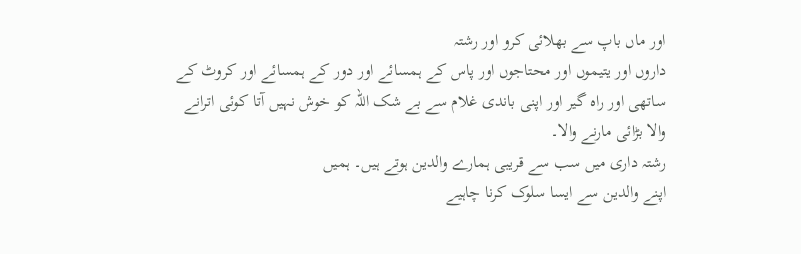اور ماں باپ سے بھلائی کرو اور رشتہ
داروں اور یتیموں اور محتاجوں اور پاس کے ہمسائے اور دور کے ہمسائے اور کروٹ کے
ساتھی اور راہ گیر اور اپنی باندی غلام سے بے شک اللہ کو خوش نہیں آتا کوئی اترانے
والا بڑائی مارنے والا۔
رشتہ داری میں سب سے قریبی ہمارے والدین ہوتے ہیں۔ ہمیں
اپنے والدین سے ایسا سلوک کرنا چاہیے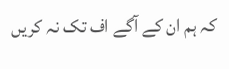کہ ہم ان کے آگے اف تک نہ کریں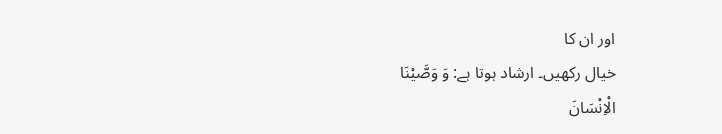اور ان کا
خیال رکھیں۔ ارشاد ہوتا ہے: وَ وَصَّیْنَا
الْاِنْسَانَ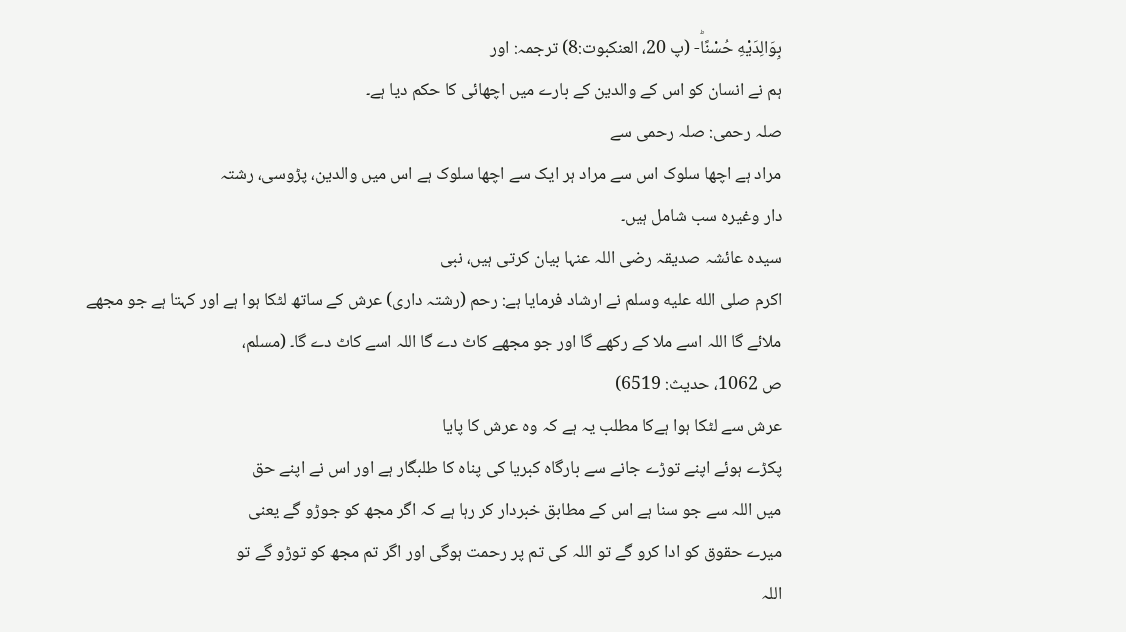بِوَالِدَیْهِ حُسْنًاؕ- (پ 20، العنكبوت:8) ترجمہ: اور
ہم نے انسان کو اس کے والدین کے بارے میں اچھائی کا حکم دیا ہے۔
صلہ رحمی: صلہ رحمی سے
مراد ہے اچھا سلوک اس سے مراد ہر ایک سے اچھا سلوک ہے اس میں والدین، پڑوسی، رشتہ
دار وغیرہ سب شامل ہیں۔
سیدہ عائشہ صدیقہ رضی اللہ عنہا بیان کرتی ہیں، نبی
اکرم صلى الله عليه وسلم نے ارشاد فرمایا ہے: رحم (رشتہ داری) عرش کے ساتھ لٹکا ہوا ہے اور کہتا ہے جو مجھے
ملائے گا اللہ اسے ملا کے رکھے گا اور جو مجھے کاٹ دے گا اللہ اسے کاٹ دے گا۔ (مسلم،
ص 1062، حدیث: 6519)
عرش سے لٹکا ہوا ہےکا مطلب یہ ہے کہ وہ عرش کا پایا
پکڑے ہوئے اپنے توڑے جانے سے بارگاہ کبریا کی پناہ کا طلبگار ہے اور اس نے اپنے حق
میں اللہ سے جو سنا ہے اس کے مطابق خبردار کر رہا ہے کہ اگر مجھ کو جوڑو گے یعنی
میرے حقوق کو ادا کرو گے تو اللہ کی تم پر رحمت ہوگی اور اگر تم مجھ کو توڑو گے تو
اللہ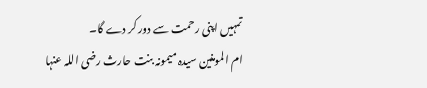تمہیں اپنی رحمت سے دور کر دے گا۔
ام المومنین سیدہ میمونہ بنت حارث رضی اللہ عنہا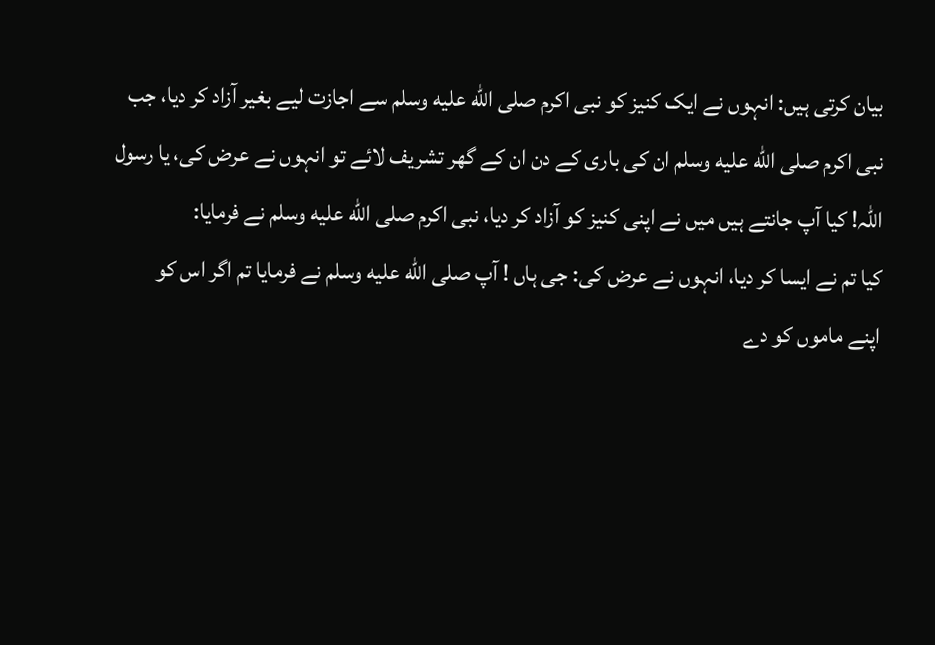بیان کرتی ہیں: انہوں نے ایک کنیز کو نبی اکرم صلى الله عليه وسلم سے اجازت لیے بغیر آزاد کر دیا، جب
نبی اکرم صلى الله عليه وسلم ان کی باری کے دن ان کے گھر تشریف لائے تو انہوں نے عرض کی، یا رسول
اللہ! کیا آپ جانتے ہیں میں نے اپنی کنیز کو آزاد کر دیا، نبی اکرم صلى الله عليه وسلم نے فرمایا:
کیا تم نے ایسا کر دیا، انہوں نے عرض کی: جی ہاں ! آپ صلى الله عليه وسلم نے فرمایا تم اگر اس کو
اپنے ماموں کو دے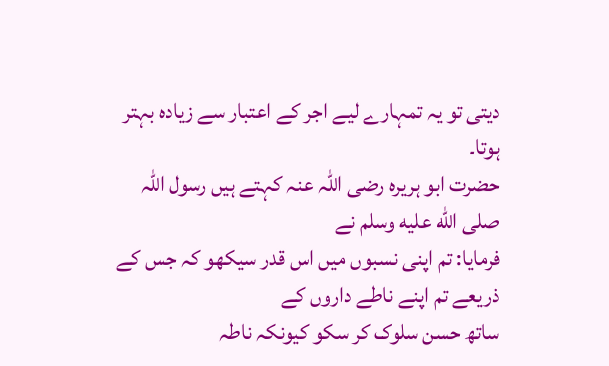دیتی تو یہ تمہارے لیے اجر کے اعتبار سے زیادہ بہتر ہوتا۔
حضرت ابو ہریرہ رضی اللہ عنہ کہتے ہیں رسول اللہ صلى الله عليه وسلم نے
فرمایا: تم اپنی نسبوں میں اس قدر سیکھو کہ جس کے ذریعے تم اپنے ناطے داروں کے
ساتھ حسن سلوک کر سکو کیونکہ ناطہ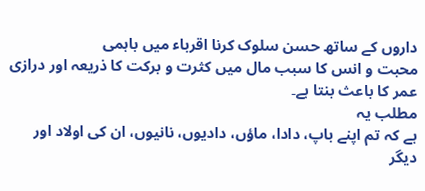داروں کے ساتھ حسن سلوک کرنا اقرباء میں باہمی
محبت و انس کا سبب مال میں کثرت و برکت کا ذریعہ اور درازی عمر کا باعث بنتا ہے۔
مطلب یہ
ہے کہ تم اپنے باپ، دادا، ماؤں، دادیوں، نانیوں، ان کی اولاد اور دیگر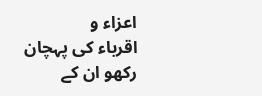اعزاء و
اقرباء کی پہچان رکھو ان کے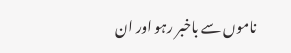ناموں سے باخبر رہو اور ان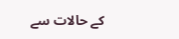کے حالات سے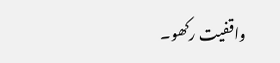واقفیت رکھو۔